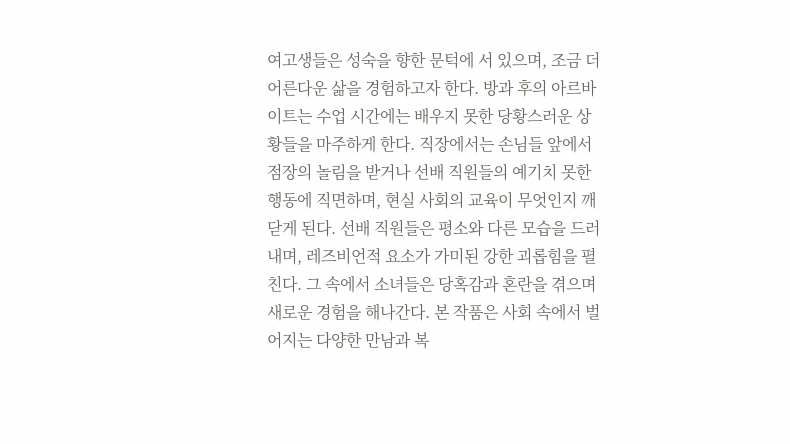여고생들은 성숙을 향한 문턱에 서 있으며, 조금 더 어른다운 삶을 경험하고자 한다. 방과 후의 아르바이트는 수업 시간에는 배우지 못한 당황스러운 상황들을 마주하게 한다. 직장에서는 손님들 앞에서 점장의 놀림을 받거나 선배 직원들의 예기치 못한 행동에 직면하며, 현실 사회의 교육이 무엇인지 깨닫게 된다. 선배 직원들은 평소와 다른 모습을 드러내며, 레즈비언적 요소가 가미된 강한 괴롭힘을 펼친다. 그 속에서 소녀들은 당혹감과 혼란을 겪으며 새로운 경험을 해나간다. 본 작품은 사회 속에서 벌어지는 다양한 만남과 복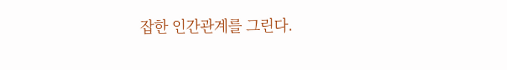잡한 인간관계를 그린다.